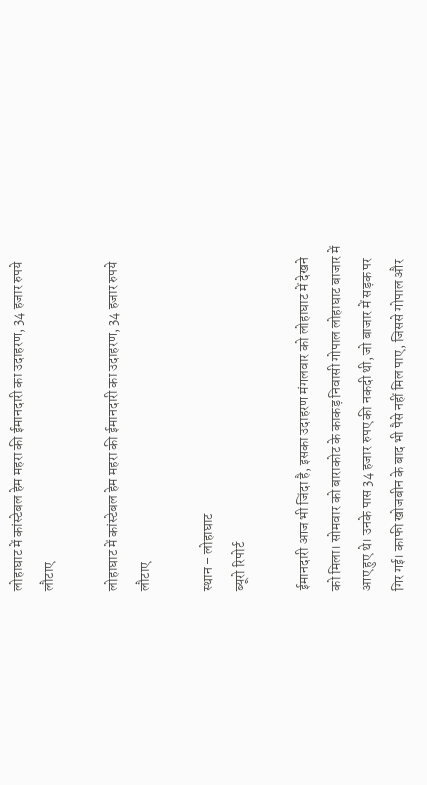लोहाघाट में कांस्टेबल हेम महरा की ईमानदारी का उदाहरण, 34 हजार रुपये लौटाए

लोहाघाट में कांस्टेबल हेम महरा की ईमानदारी का उदाहरण, 34 हजार रुपये लौटाए

स्थान – लोहाघाट
ब्यूरो रिपोर्ट

ईमानदारी आज भी जिंदा है, इसका उदाहरण मंगलवार को लोहाघाट में देखने को मिला। सोमवार को बाराकोट के काकड़ निवासी गोपाल लोहाघाट बाजार में आए हुए थे। उनके पास 34 हजार रुपए की नकदी थी, जो बाजार में सड़क पर गिर गई। काफी खोजबीन के बाद भी पैसे नहीं मिल पाए, जिससे गोपाल और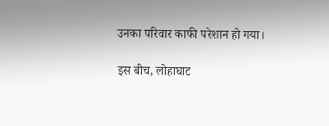उनका परिवार काफी परेशान हो गया।

इस बीच, लोहाघाट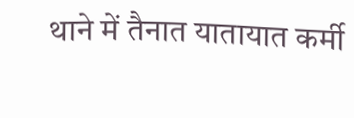थाने में तैनात यातायात कर्मी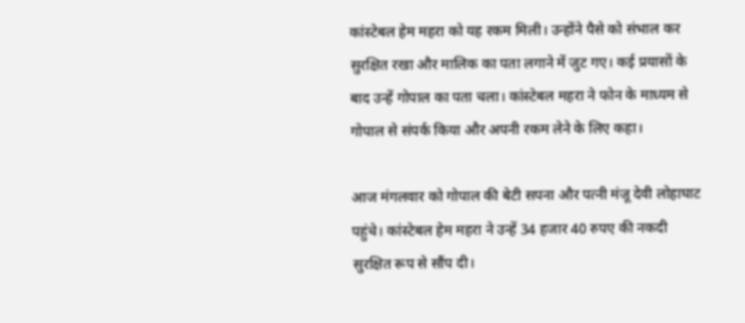कांस्टेबल हेम महरा को यह रकम मिली। उन्होंने पैसे को संभाल कर सुरक्षित रखा और मालिक का पता लगाने में जुट गए। कई प्रयासों के बाद उन्हें गोपाल का पता चला। कांस्टेबल महरा ने फोन के माध्यम से गोपाल से संपर्क किया और अपनी रकम लेने के लिए कहा।

आज मंगलवार को गोपाल की बेटी सपना और पत्नी मंजू देवी लोहाघाट पहुंचे। कांस्टेबल हेम महरा ने उन्हें 34 हजार 40 रुपए की नकदी सुरक्षित रूप से सौंप दी।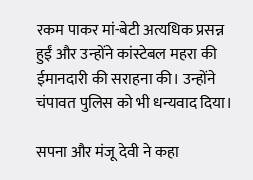रकम पाकर मां-बेटी अत्यधिक प्रसन्न हुईं और उन्होंने कांस्टेबल महरा की ईमानदारी की सराहना की। उन्होंने चंपावत पुलिस को भी धन्यवाद दिया।

सपना और मंजू देवी ने कहा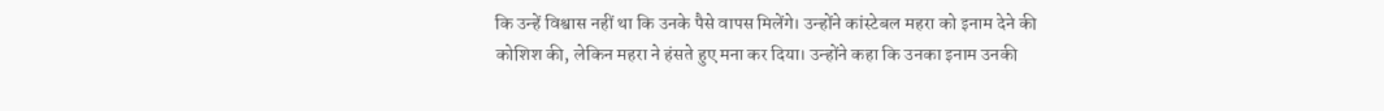कि उन्हें विश्वास नहीं था कि उनके पैसे वापस मिलेंगे। उन्होंने कांस्टेबल महरा को इनाम देने की कोशिश की, लेकिन महरा ने हंसते हुए मना कर दिया। उन्होंने कहा कि उनका इनाम उनकी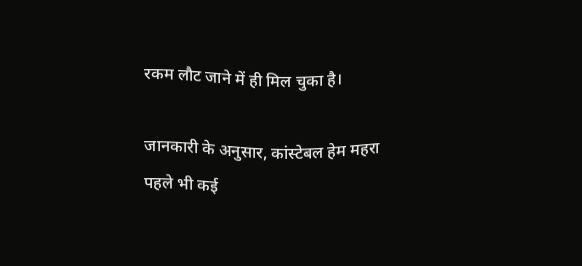रकम लौट जाने में ही मिल चुका है।

जानकारी के अनुसार, कांस्टेबल हेम महरा पहले भी कई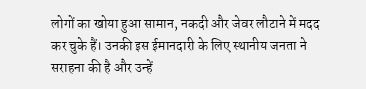लोगों का खोया हुआ सामान, नकदी और जेवर लौटाने में मदद कर चुके हैं। उनकी इस ईमानदारी के लिए स्थानीय जनता ने सराहना की है और उन्हें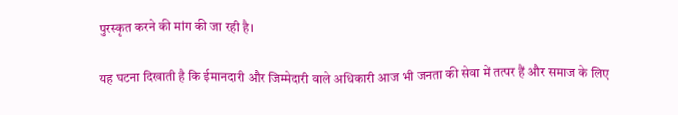पुरस्कृत करने की मांग की जा रही है।

यह घटना दिखाती है कि ईमानदारी और जिम्मेदारी वाले अधिकारी आज भी जनता की सेवा में तत्पर हैं और समाज के लिए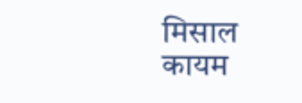मिसाल कायम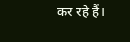कर रहे हैं।